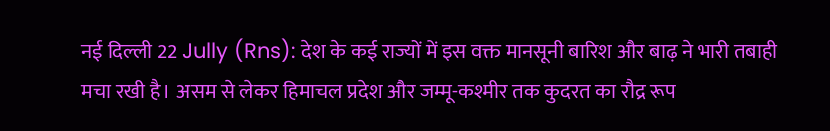नई दिल्ली 22 Jully (Rns): देश के कई राज्यों में इस वक्त मानसूनी बारिश और बाढ़ ने भारी तबाही मचा रखी है। असम से लेकर हिमाचल प्रदेश और जम्मू-कश्मीर तक कुदरत का रौद्र रूप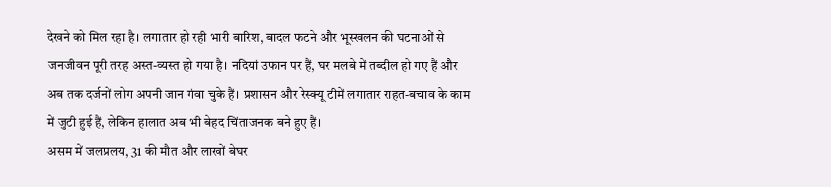देखने को मिल रहा है। लगातार हो रही भारी बारिश, बादल फटने और भूस्खलन की घटनाओं से जनजीवन पूरी तरह अस्त-व्यस्त हो गया है। नदियां उफान पर हैं, घर मलबे में तब्दील हो गए हैं और अब तक दर्जनों लोग अपनी जान गंवा चुके हैं। प्रशासन और रेस्क्यू टीमें लगातार राहत-बचाव के काम में जुटी हुई हैं, लेकिन हालात अब भी बेहद चिंताजनक बने हुए हैं।
असम में जलप्रलय, 31 की मौत और लाखों बेघर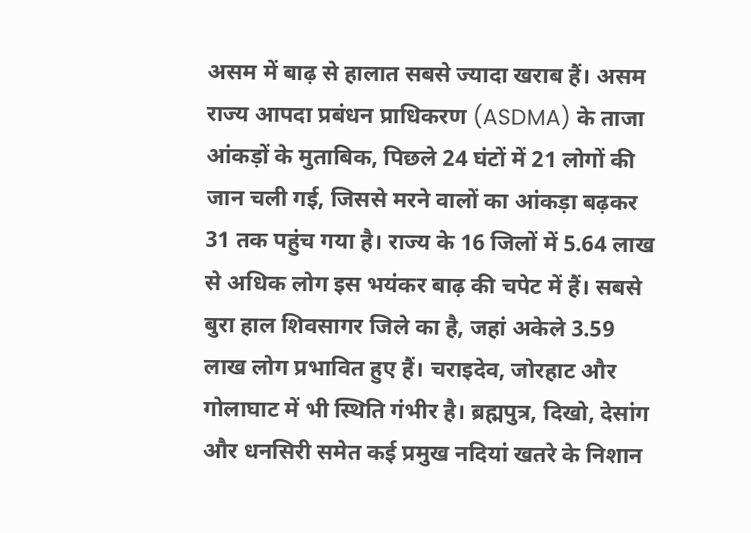असम में बाढ़ से हालात सबसे ज्यादा खराब हैं। असम राज्य आपदा प्रबंधन प्राधिकरण (ASDMA) के ताजा आंकड़ों के मुताबिक, पिछले 24 घंटों में 21 लोगों की जान चली गई, जिससे मरने वालों का आंकड़ा बढ़कर 31 तक पहुंच गया है। राज्य के 16 जिलों में 5.64 लाख से अधिक लोग इस भयंकर बाढ़ की चपेट में हैं। सबसे बुरा हाल शिवसागर जिले का है, जहां अकेले 3.59 लाख लोग प्रभावित हुए हैं। चराइदेव, जोरहाट और गोलाघाट में भी स्थिति गंभीर है। ब्रह्मपुत्र, दिखो, देसांग और धनसिरी समेत कई प्रमुख नदियां खतरे के निशान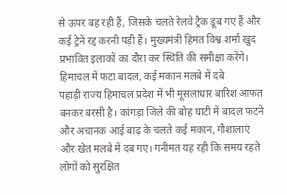से ऊपर बह रही हैं, जिसके चलते रेलवे ट्रैक डूब गए हैं और कई ट्रेनें रद्द करनी पड़ी हैं। मुख्यमंत्री हिमंत विश्व शर्मा खुद प्रभावित इलाकों का दौरा कर स्थिति की समीक्षा करेंगे।
हिमाचल में फटा बादल, कई मकान मलबे में दबे
पहाड़ी राज्य हिमाचल प्रदेश में भी मूसलाधार बारिश आफत बनकर बरसी है। कांगड़ा जिले की बोह घाटी में बादल फटने और अचानक आई बाढ़ के चलते कई मकान, गौशालाएं और खेत मलबे में दब गए। गनीमत यह रही कि समय रहते लोगों को सुरक्षित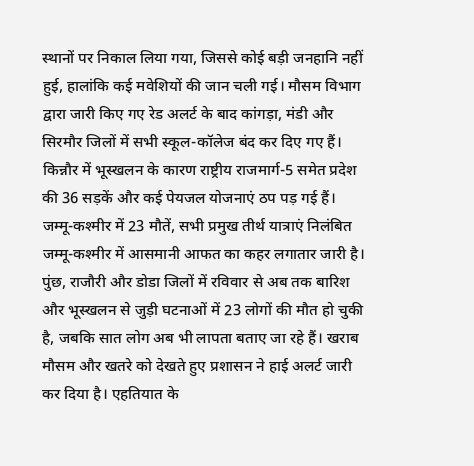स्थानों पर निकाल लिया गया, जिससे कोई बड़ी जनहानि नहीं हुई, हालांकि कई मवेशियों की जान चली गई। मौसम विभाग द्वारा जारी किए गए रेड अलर्ट के बाद कांगड़ा, मंडी और सिरमौर जिलों में सभी स्कूल-कॉलेज बंद कर दिए गए हैं। किन्नौर में भूस्खलन के कारण राष्ट्रीय राजमार्ग-5 समेत प्रदेश की 36 सड़कें और कई पेयजल योजनाएं ठप पड़ गई हैं।
जम्मू-कश्मीर में 23 मौतें, सभी प्रमुख तीर्थ यात्राएं निलंबित
जम्मू-कश्मीर में आसमानी आफत का कहर लगातार जारी है। पुंछ, राजौरी और डोडा जिलों में रविवार से अब तक बारिश और भूस्खलन से जुड़ी घटनाओं में 23 लोगों की मौत हो चुकी है, जबकि सात लोग अब भी लापता बताए जा रहे हैं। खराब मौसम और खतरे को देखते हुए प्रशासन ने हाई अलर्ट जारी कर दिया है। एहतियात के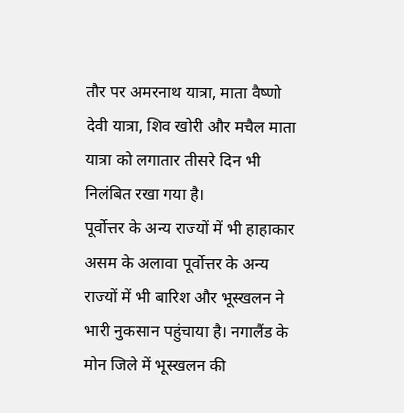तौर पर अमरनाथ यात्रा, माता वैष्णो देवी यात्रा, शिव खोरी और मचैल माता यात्रा को लगातार तीसरे दिन भी निलंबित रखा गया है।
पूर्वोत्तर के अन्य राज्यों में भी हाहाकार
असम के अलावा पूर्वोत्तर के अन्य राज्यों में भी बारिश और भूस्खलन ने भारी नुकसान पहुंचाया है। नगालैंड के मोन जिले में भूस्खलन की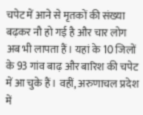चपेट में आने से मृतकों की संख्या बढ़कर नौ हो गई है और चार लोग अब भी लापता हैं। यहां के 10 जिलों के 93 गांव बाढ़ और बारिश की चपेट में आ चुके हैं। वहीं, अरुणाचल प्रदेश में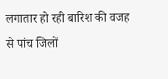लगातार हो रही बारिश की वजह से पांच जिलों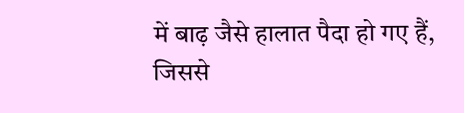में बाढ़ जैसे हालात पैदा हो गए हैं, जिससे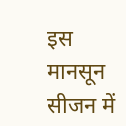इस मानसून सीजन में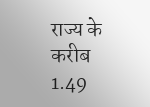राज्य के करीब 1.49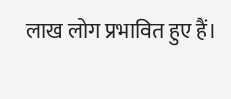लाख लोग प्रभावित हुए हैं।